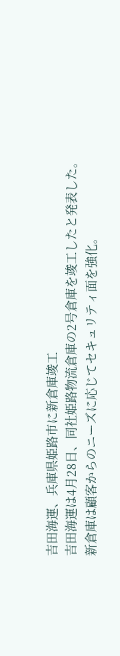吉田海運、兵庫県姫路市に新倉庫竣工
吉田海運は4月28日、同社姫路物流倉庫の2号倉庫を竣工したと発表した。
新倉庫は顧客からのニーズに応じてセキュリティ面を強化。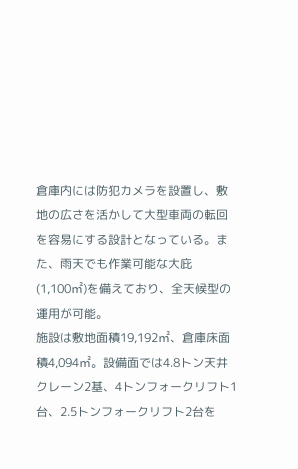倉庫内には防犯カメラを設置し、敷地の広さを活かして大型車両の転回を容易にする設計となっている。また、雨天でも作業可能な大庇(1,100㎡)を備えており、全天候型の運用が可能。
施設は敷地面積19,192㎡、倉庫床面積4,094㎡。設備面では4.8トン天井クレーン2基、4トンフォークリフト1台、2.5トンフォークリフト2台を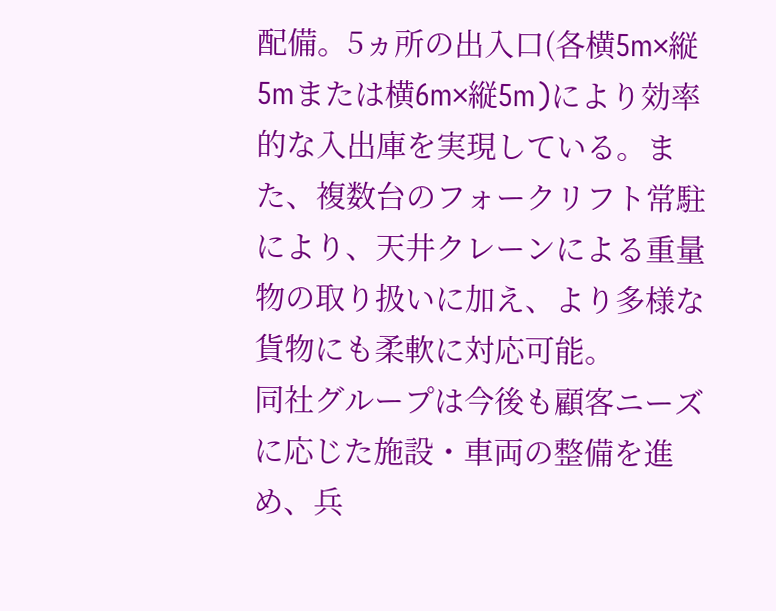配備。5ヵ所の出入口(各横5m×縦5mまたは横6m×縦5m)により効率的な入出庫を実現している。また、複数台のフォークリフト常駐により、天井クレーンによる重量物の取り扱いに加え、より多様な貨物にも柔軟に対応可能。
同社グループは今後も顧客ニーズに応じた施設・車両の整備を進め、兵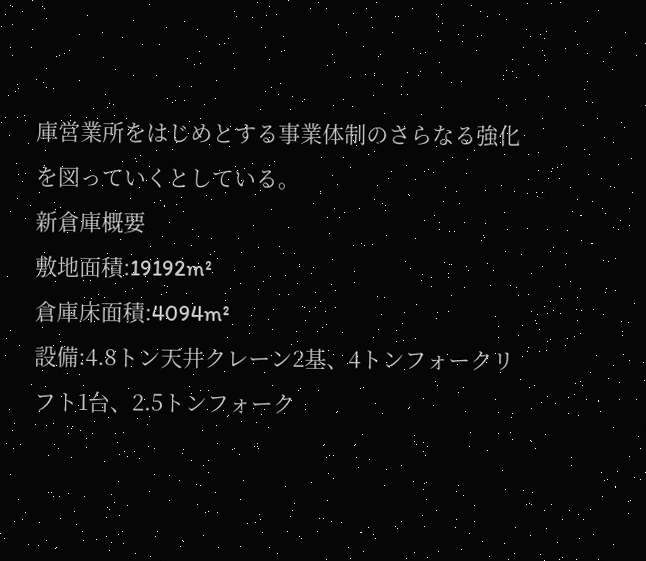庫営業所をはじめとする事業体制のさらなる強化を図っていくとしている。
新倉庫概要
敷地面積:19192m²
倉庫床面積:4094m²
設備:4.8トン天井クレーン2基、4トンフォークリフト1台、2.5トンフォーク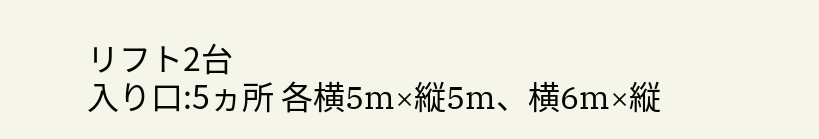リフト2台
入り口:5ヵ所 各横5m×縦5m、横6m×縦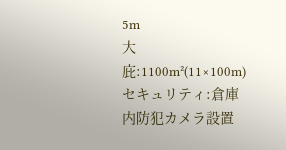5m
大庇:1100m²(11×100m)
セキュリティ:倉庫内防犯カメラ設置